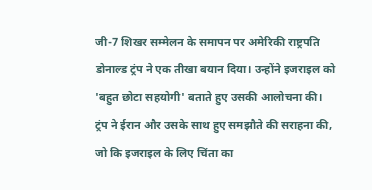जी-7 शिखर सम्मेलन के समापन पर अमेरिकी राष्ट्रपति डोनाल्ड ट्रंप ने एक तीखा बयान दिया। उन्होंने इजराइल को 'बहुत छोटा सहयोगी' बताते हुए उसकी आलोचना की। ट्रंप ने ईरान और उसके साथ हुए समझौते की सराहना की, जो कि इजराइल के लिए चिंता का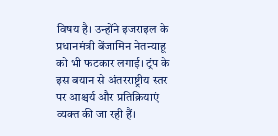विषय है। उन्होंने इजराइल के प्रधानमंत्री बेंजामिन नेतन्याहू को भी फटकार लगाई। ट्रंप के इस बयान से अंतरराष्ट्रीय स्तर पर आश्चर्य और प्रतिक्रियाएं व्यक्त की जा रही हैं।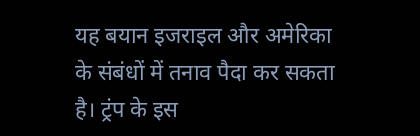यह बयान इजराइल और अमेरिका के संबंधों में तनाव पैदा कर सकता है। ट्रंप के इस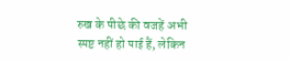रुख के पीछे की वजहें अभी स्पष्ट नहीं हो पाई हैं, लेकिन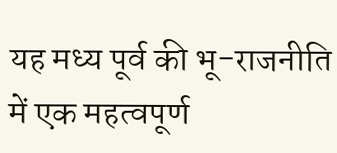यह मध्य पूर्व की भू-राजनीति में एक महत्वपूर्ण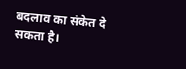बदलाव का संकेत दे सकता है।